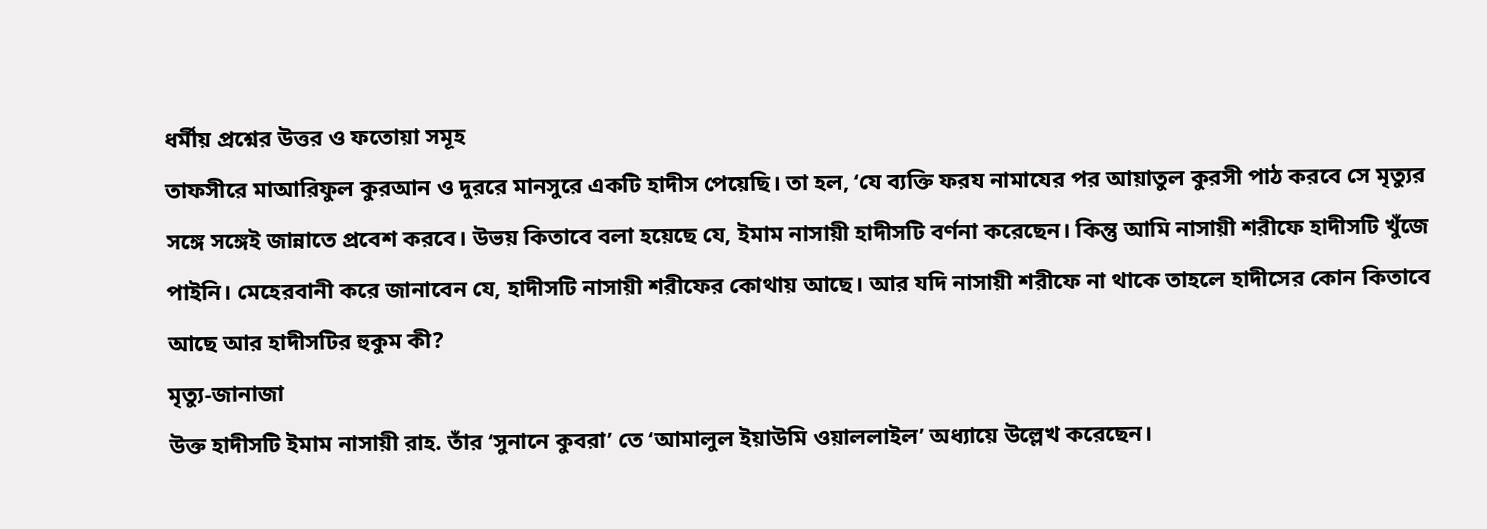ধর্মীয় প্রশ্নের উত্তর ও ফতোয়া সমূহ
তাফসীরে মাআরিফুল কুরআন ও দুররে মানসুরে একটি হাদীস পেয়েছি। তা হল, ‘যে ব্যক্তি ফরয নামাযের পর আয়াতুল কুরসী পাঠ করবে সে মৃত্যুর সঙ্গে সঙ্গেই জান্নাতে প্রবেশ করবে। উভয় কিতাবে বলা হয়েছে যে, ইমাম নাসায়ী হাদীসটি বর্ণনা করেছেন। কিন্তু আমি নাসায়ী শরীফে হাদীসটি খুঁজে পাইনি। মেহেরবানী করে জানাবেন যে, হাদীসটি নাসায়ী শরীফের কোথায় আছে। আর যদি নাসায়ী শরীফে না থাকে তাহলে হাদীসের কোন কিতাবে আছে আর হাদীসটির হুকুম কী?
মৃত্যু-জানাজা
উক্ত হাদীসটি ইমাম নাসায়ী রাহ. তাঁর ‘সুনানে কুবরা’ তে ‘আমালুল ইয়াউমি ওয়াললাইল’ অধ্যায়ে উল্লেখ করেছেন।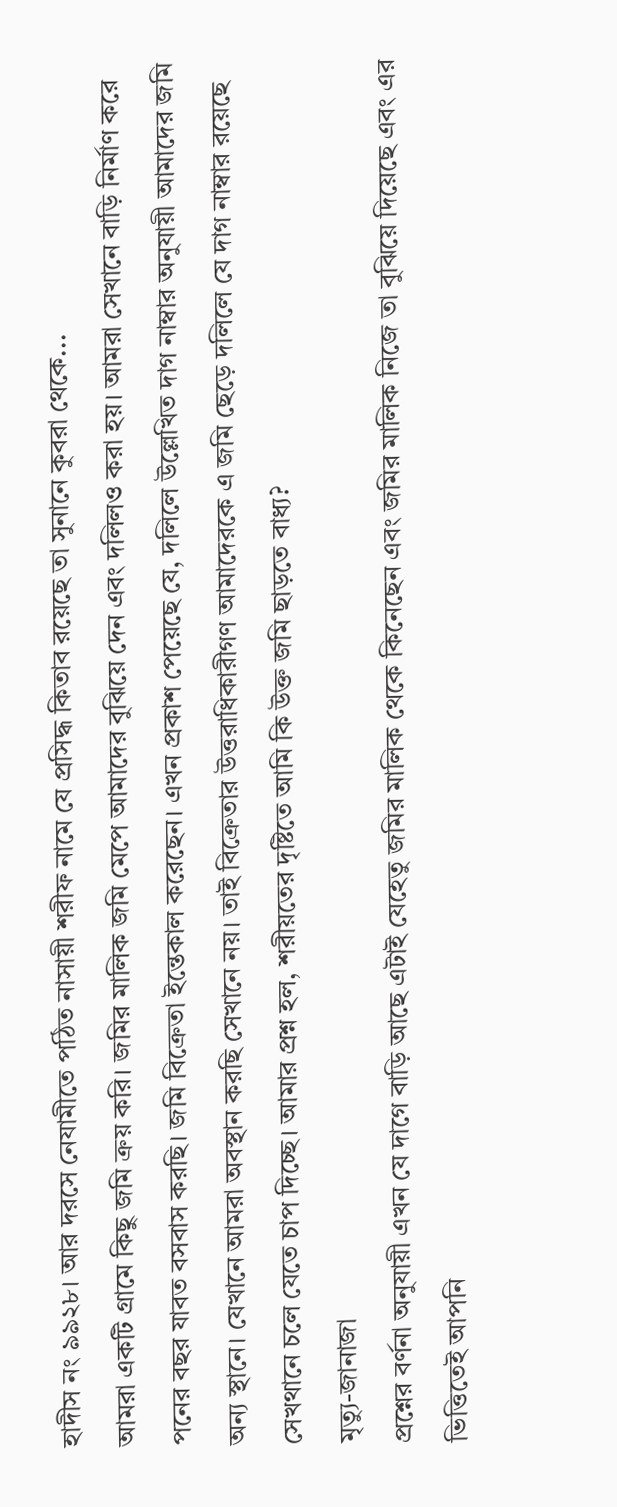হাদীস নং ৯৯২৮। আর দরসে নেযামীতে পঠিত নাসায়ী শরীফ নামে যে প্রসিদ্ধ কিতাব রয়েছে তা সুনানে কুবরা থেকে...
আমরা একটি গ্রামে কিছু জমি ক্রয় করি। জমির মালিক জমি মেপে আমাদের বুঝিয়ে দেন এবং দলিলও করা হয়। আমরা সেখানে বাড়ি নির্মাণ করে পনের বছর যাবত বসবাস করছি। জমি বিক্রেতা ইন্তেকাল করেছেন। এখন প্রকাশ পেয়েছে যে, দলিলে উল্লেখিত দাগ নাম্বার অনুযায়ী আমাদের জমি অন্য স্থানে। যেখানে আমরা অবস্থান করছি সেখানে নয়। তাই বিক্রেতার উত্তরাধিকারীগণ আমাদেরকে এ জমি ছেড়ে দলিলে যে দাগ নাম্বার রয়েছে সেখথানে চলে যেতে চাপ দিচ্ছে। আমার প্রশ্ন হল, শরীয়তের দৃষ্টিতে আমি কি উক্ত জমি ছাড়তে বাধ্য?
মৃত্যু-জানাজা
প্রশ্নের বর্ণনা অনুযায়ী এখন যে দাগে বাড়ি আছে এটাই যেহেতু জমির মালিক থেকে কিনেছেন এবং জমির মালিক নিজে তা বুঝিয়ে দিয়েছে এবং এর ভিত্তিতেই আপনি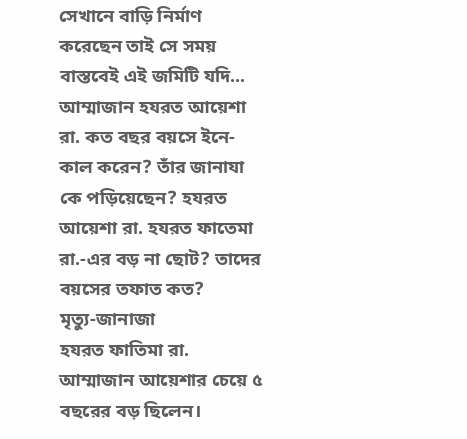সেখানে বাড়ি নির্মাণ করেছেন তাই সে সময় বাস্তবেই এই জমিটি যদি...
আম্মাজান হযরত আয়েশা রা. কত বছর বয়সে ইনে-কাল করেন? তাঁর জানাযা কে পড়িয়েছেন? হযরত আয়েশা রা. হযরত ফাতেমা রা.-এর বড় না ছোট? তাদের বয়সের তফাত কত?
মৃত্যু-জানাজা
হযরত ফাতিমা রা. আম্মাজান আয়েশার চেয়ে ৫ বছরের বড় ছিলেন।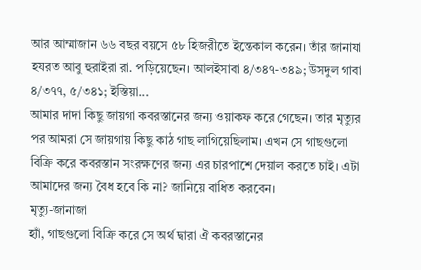আর আম্মাজান ৬৬ বছর বয়সে ৫৮ হিজরীতে ইন্তেকাল করেন। তাঁর জানাযা হযরত আবু হুরাইরা রা. পড়িয়েছেন। আলইসাবা ৪/৩৪৭-৩৪৯; উসদুল গাবা ৪/৩৭৭, ৫/৩৪১; ইস্তিয়া...
আমার দাদা কিছু জায়গা কবরস্তানের জন্য ওয়াকফ করে গেছেন। তার মৃত্যুর পর আমরা সে জায়গায় কিছু কাঠ গাছ লাগিয়েছিলাম। এখন সে গাছগুলো বিক্রি করে কবরস্তান সংরক্ষণের জন্য এর চারপাশে দেয়াল করতে চাই। এটা আমাদের জন্য বৈধ হবে কি না? জানিয়ে বাধিত করবেন।
মৃত্যু-জানাজা
হ্যাঁ, গাছগুলো বিক্রি করে সে অর্থ দ্বারা ঐ কবরস্তানের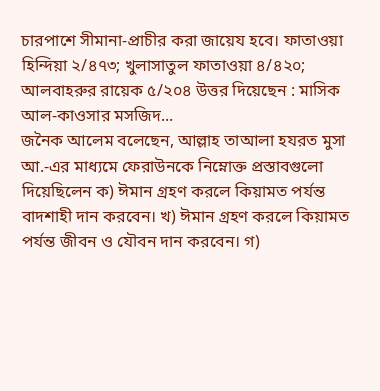চারপাশে সীমানা-প্রাচীর করা জায়েয হবে। ফাতাওয়া হিন্দিয়া ২/৪৭৩; খুলাসাতুল ফাতাওয়া ৪/৪২০; আলবাহরুর রায়েক ৫/২০৪ উত্তর দিয়েছেন : মাসিক আল-কাওসার মসজিদ...
জনৈক আলেম বলেছেন, আল্লাহ তাআলা হযরত মুসা আ.-এর মাধ্যমে ফেরাউনকে নিম্নোক্ত প্রস্তাবগুলো দিয়েছিলেন ক) ঈমান গ্রহণ করলে কিয়ামত পর্যন্ত বাদশাহী দান করবেন। খ) ঈমান গ্রহণ করলে কিয়ামত পর্যন্ত জীবন ও যৌবন দান করবেন। গ)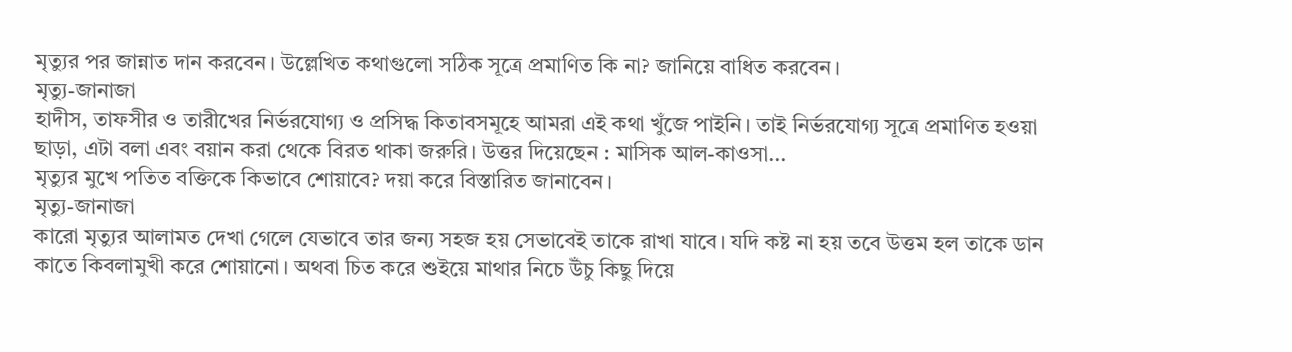মৃত্যুর পর জান্নাত দান করবেন। উল্লেখিত কথাগুলো সঠিক সূত্রে প্রমাণিত কি না? জানিয়ে বাধিত করবেন।
মৃত্যু-জানাজা
হাদীস, তাফসীর ও তারীখের নির্ভরযোগ্য ও প্রসিদ্ধ কিতাবসমূহে আমরা এই কথা খুঁজে পাইনি। তাই নির্ভরযোগ্য সূত্রে প্রমাণিত হওয়া ছাড়া, এটা বলা এবং বয়ান করা থেকে বিরত থাকা জরুরি। উত্তর দিয়েছেন : মাসিক আল-কাওসা...
মৃত্যুর মুখে পতিত বক্তিকে কিভাবে শোয়াবে? দয়া করে বিস্তারিত জানাবেন।
মৃত্যু-জানাজা
কারো মৃত্যুর আলামত দেখা গেলে যেভাবে তার জন্য সহজ হয় সেভাবেই তাকে রাখা যাবে। যদি কষ্ট না হয় তবে উত্তম হল তাকে ডান কাতে কিবলামুখী করে শোয়ানো। অথবা চিত করে শুইয়ে মাথার নিচে উঁচু কিছু দিয়ে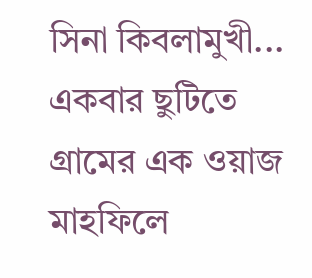সিনা কিবলামুখী...
একবার ছুটিতে গ্রামের এক ওয়াজ মাহফিলে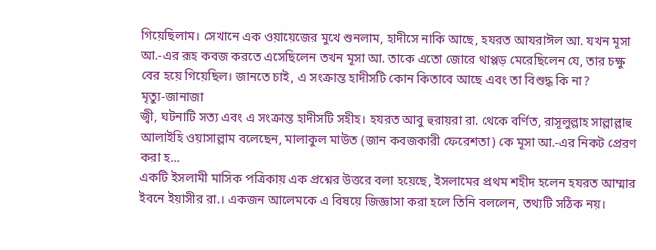গিয়েছিলাম। সেখানে এক ওয়ায়েজের মুখে শুনলাম, হাদীসে নাকি আছে, হযরত আযরাঈল আ. যখন মূসা আ.-এর রূহ কবজ করতে এসেছিলেন তখন মূসা আ. তাকে এতো জোরে থাপ্পড় মেরেছিলেন যে, তার চক্ষু বের হয়ে গিয়েছিল। জানতে চাই, এ সংক্রান্ত হাদীসটি কোন কিতাবে আছে এবং তা বিশুদ্ধ কি না?
মৃত্যু-জানাজা
জ্বী, ঘটনাটি সত্য এবং এ সংক্রান্ত হাদীসটি সহীহ। হযরত আবু হুরায়রা রা. থেকে বর্ণিত, রাসূলুল্লাহ সাল্লাল্লাহু আলাইহি ওয়াসাল্লাম বলেছেন, মালাকুল মাউত (জান কবজকারী ফেরেশতা) কে মূসা আ.-এর নিকট প্রেরণ করা হ...
একটি ইসলামী মাসিক পত্রিকায় এক প্রশ্নের উত্তরে বলা হয়েছে, ইসলামের প্রথম শহীদ হলেন হযরত আম্মার ইবনে ইয়াসীর রা.। একজন আলেমকে এ বিষয়ে জিজ্ঞাসা করা হলে তিনি বললেন, তথ্যটি সঠিক নয়।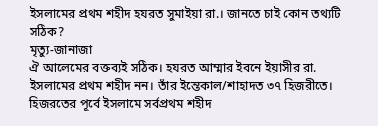ইসলামের প্রথম শহীদ হযরত সুমাইয়া রা.। জানতে চাই কোন তথ্যটি সঠিক?
মৃত্যু-জানাজা
ঐ আলেমের বক্তব্যই সঠিক। হযরত আম্মার ইবনে ইয়াসীর রা. ইসলামের প্রথম শহীদ নন। তাঁর ইন্তেকাল/শাহাদত ৩৭ হিজরীতে। হিজরতের পূর্বে ইসলামে সর্বপ্রথম শহীদ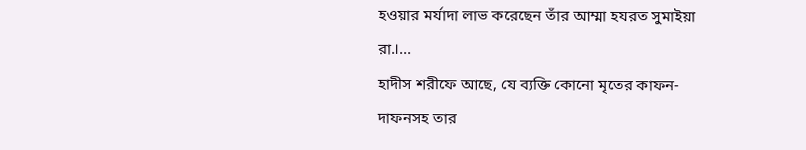হওয়ার মর্যাদা লাভ করেছেন তাঁর আম্মা হযরত সুমাইয়া রা.।...
হাদীস শরীফে আছে, যে ব্যক্তি কোনো মৃতের কাফন-দাফনসহ তার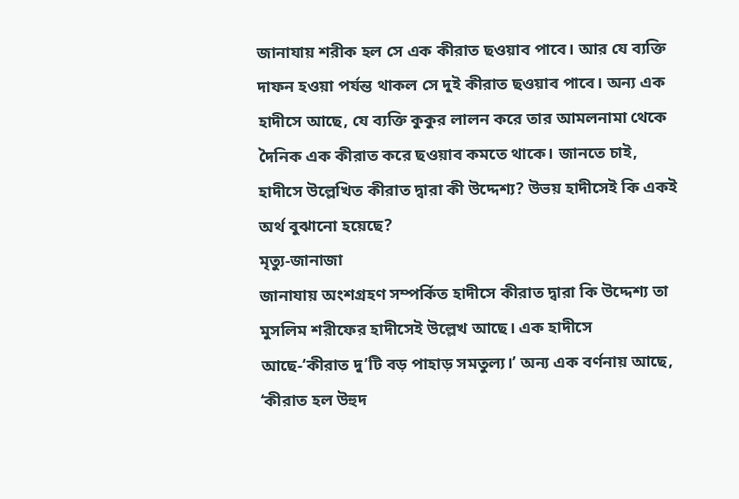জানাযায় শরীক হল সে এক কীরাত ছওয়াব পাবে। আর যে ব্যক্তি দাফন হওয়া পর্যন্ত থাকল সে দুই কীরাত ছওয়াব পাবে। অন্য এক হাদীসে আছে, যে ব্যক্তি কুকুর লালন করে তার আমলনামা থেকে দৈনিক এক কীরাত করে ছওয়াব কমতে থাকে। জানতে চাই, হাদীসে উল্লেখিত কীরাত দ্বারা কী উদ্দেশ্য? উভয় হাদীসেই কি একই অর্থ বুঝানো হয়েছে?
মৃত্যু-জানাজা
জানাযায় অংশগ্রহণ সম্পর্কিত হাদীসে কীরাত দ্বারা কি উদ্দেশ্য তা মুসলিম শরীফের হাদীসেই উল্লেখ আছে। এক হাদীসে আছে-‘কীরাত দু’টি বড় পাহাড় সমতুল্য।’ অন্য এক বর্ণনায় আছে, ‘কীরাত হল উহুদ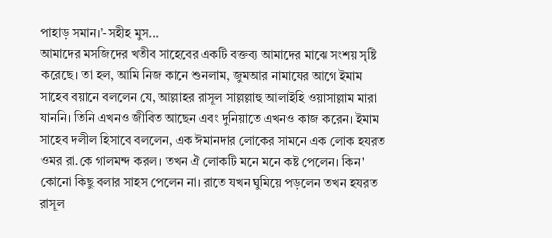পাহাড় সমান।’-সহীহ মুস...
আমাদের মসজিদের খতীব সাহেবের একটি বক্তব্য আমাদের মাঝে সংশয় সৃষ্টি করেছে। তা হল, আমি নিজ কানে শুনলাম, জুমআর নামাযের আগে ইমাম সাহেব বয়ানে বললেন যে, আল্লাহর রাসূল সাল্লল্লাহু আলাইহি ওয়াসাল্লাম মারা যাননি। তিনি এখনও জীবিত আছেন এবং দুনিয়াতে এখনও কাজ করেন। ইমাম সাহেব দলীল হিসাবে বললেন, এক ঈমানদার লোকের সামনে এক লোক হযরত ওমর রা.কে গালমন্দ করল। তখন ঐ লোকটি মনে মনে কষ্ট পেলেন। কিন' কোনো কিছু বলার সাহস পেলেন না। রাতে যখন ঘুমিয়ে পড়লেন তখন হযরত রাসূল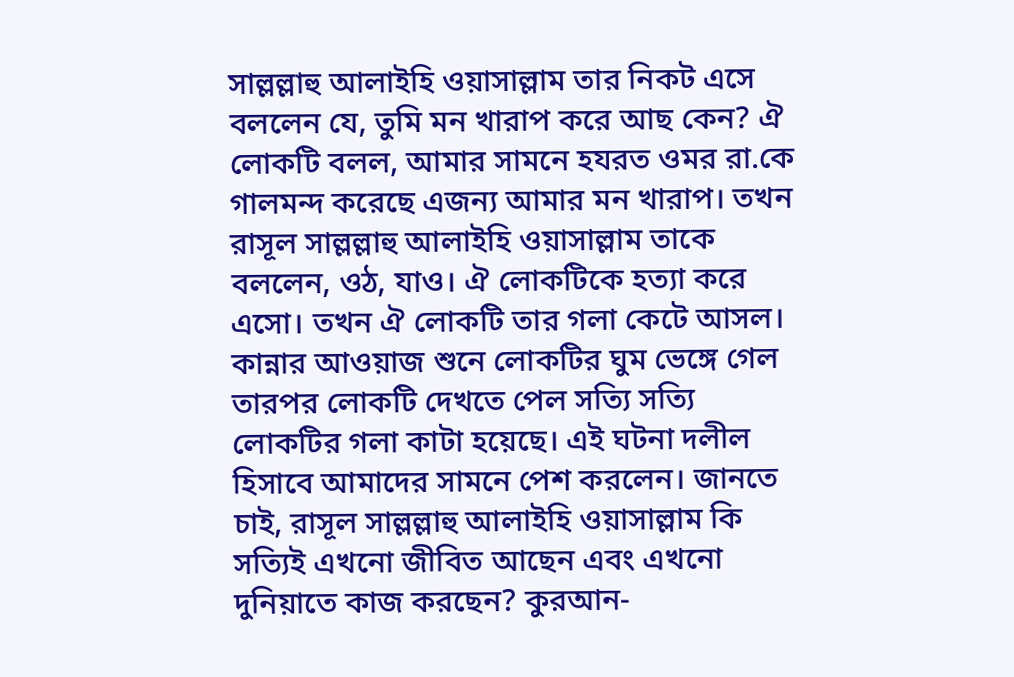সাল্লল্লাহু আলাইহি ওয়াসাল্লাম তার নিকট এসে বললেন যে, তুমি মন খারাপ করে আছ কেন? ঐ লোকটি বলল, আমার সামনে হযরত ওমর রা.কে গালমন্দ করেছে এজন্য আমার মন খারাপ। তখন রাসূল সাল্লল্লাহু আলাইহি ওয়াসাল্লাম তাকে বললেন, ওঠ, যাও। ঐ লোকটিকে হত্যা করে এসো। তখন ঐ লোকটি তার গলা কেটে আসল। কান্নার আওয়াজ শুনে লোকটির ঘুম ভেঙ্গে গেল তারপর লোকটি দেখতে পেল সত্যি সত্যি লোকটির গলা কাটা হয়েছে। এই ঘটনা দলীল হিসাবে আমাদের সামনে পেশ করলেন। জানতে চাই, রাসূল সাল্লল্লাহু আলাইহি ওয়াসাল্লাম কি সত্যিই এখনো জীবিত আছেন এবং এখনো দুনিয়াতে কাজ করছেন? কুরআন-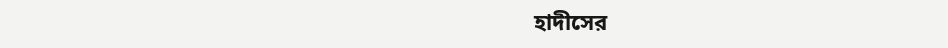হাদীসের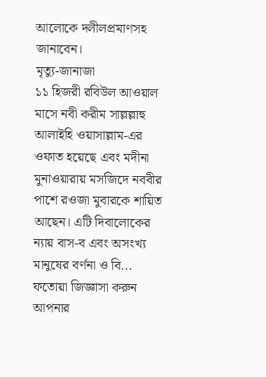আলোকে দলীলপ্রমাণসহ জানাবেন।
মৃত্যু-জানাজা
১১ হিজরী রবিউল আওয়াল মাসে নবী করীম সাল্লল্লাহু আলাইহি ওয়াসাল্লাম-এর ওফাত হয়েছে এবং মদীনা মুনাওয়ারায় মসজিদে নববীর পাশে রওজা মুবারকে শায়িত আছেন। এটি দিবালোকের ন্যায় বাস-ব এবং অসংখ্য মানুষের বর্ণনা ও বি...
ফতোয়া জিজ্ঞাসা করুন
আপনার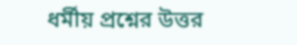ধর্মীয় প্রশ্নের উত্তর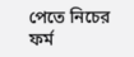পেতে নিচের ফর্ম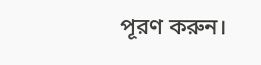পূরণ করুন।